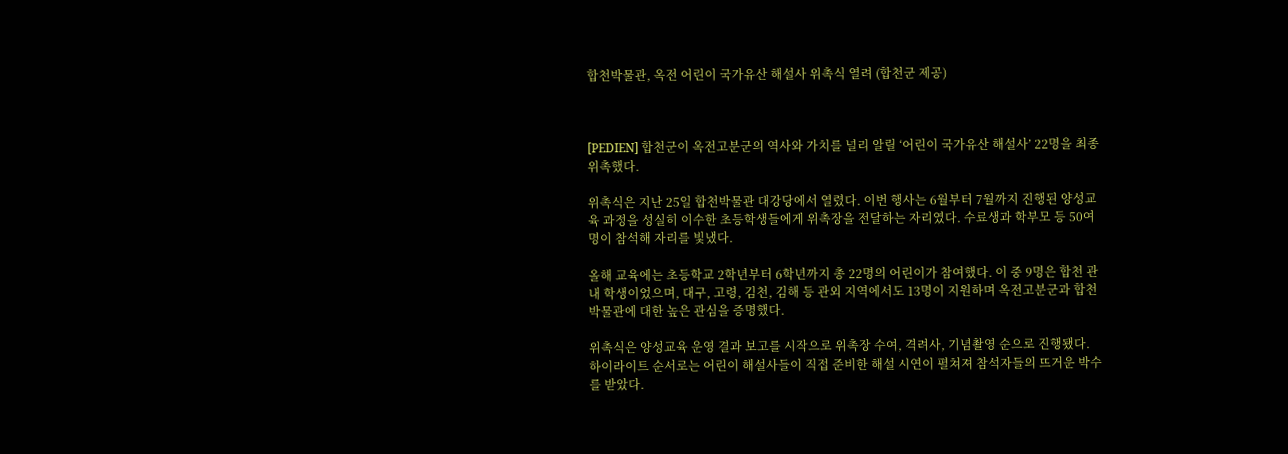합천박물관, 옥전 어린이 국가유산 해설사 위촉식 열려 (합천군 제공)



[PEDIEN] 합천군이 옥전고분군의 역사와 가치를 널리 알릴 ‘어린이 국가유산 해설사’ 22명을 최종 위촉했다.

위촉식은 지난 25일 합천박물관 대강당에서 열렸다. 이번 행사는 6월부터 7월까지 진행된 양성교육 과정을 성실히 이수한 초등학생들에게 위촉장을 전달하는 자리였다. 수료생과 학부모 등 50여 명이 참석해 자리를 빛냈다.

올해 교육에는 초등학교 2학년부터 6학년까지 총 22명의 어린이가 참여했다. 이 중 9명은 합천 관내 학생이었으며, 대구, 고령, 김천, 김해 등 관외 지역에서도 13명이 지원하며 옥전고분군과 합천박물관에 대한 높은 관심을 증명했다.

위촉식은 양성교육 운영 결과 보고를 시작으로 위촉장 수여, 격려사, 기념촬영 순으로 진행됐다. 하이라이트 순서로는 어린이 해설사들이 직접 준비한 해설 시연이 펼쳐져 참석자들의 뜨거운 박수를 받았다.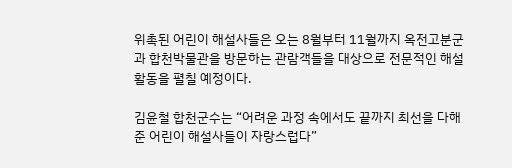위촉된 어린이 해설사들은 오는 8월부터 11월까지 옥전고분군과 합천박물관을 방문하는 관람객들을 대상으로 전문적인 해설 활동을 펼칠 예정이다.

김윤철 합천군수는 “어려운 과정 속에서도 끝까지 최선을 다해준 어린이 해설사들이 자랑스럽다”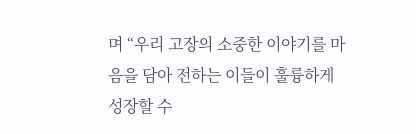며 “우리 고장의 소중한 이야기를 마음을 담아 전하는 이들이 훌륭하게 성장할 수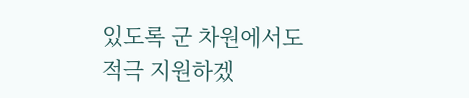있도록 군 차원에서도 적극 지원하겠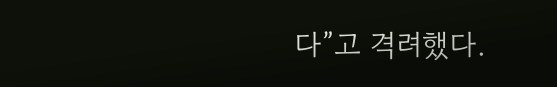다”고 격려했다.